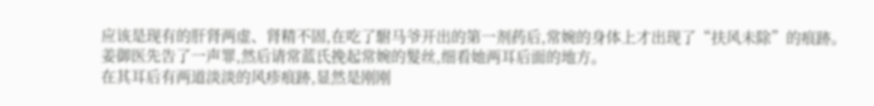应该是现有的肝肾两虚、肾精不固,在吃了駙马爷开出的第一剂药后,常婉的身体上才出现了“扶风未除”的痕跡。
姜御医先告了一声罪,然后请常蓝氏挽起常婉的髮丝,细看她两耳后面的地方。
在其耳后有两道淡淡的风疹痕跡,显然是刚刚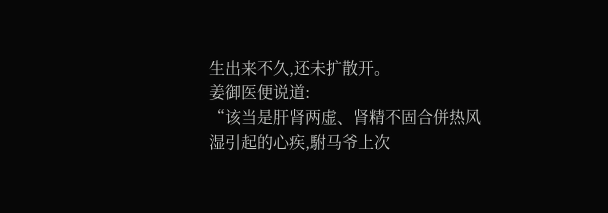生出来不久,还未扩散开。
姜御医便说道:
“该当是肝肾两虚、肾精不固合併热风湿引起的心疾,駙马爷上次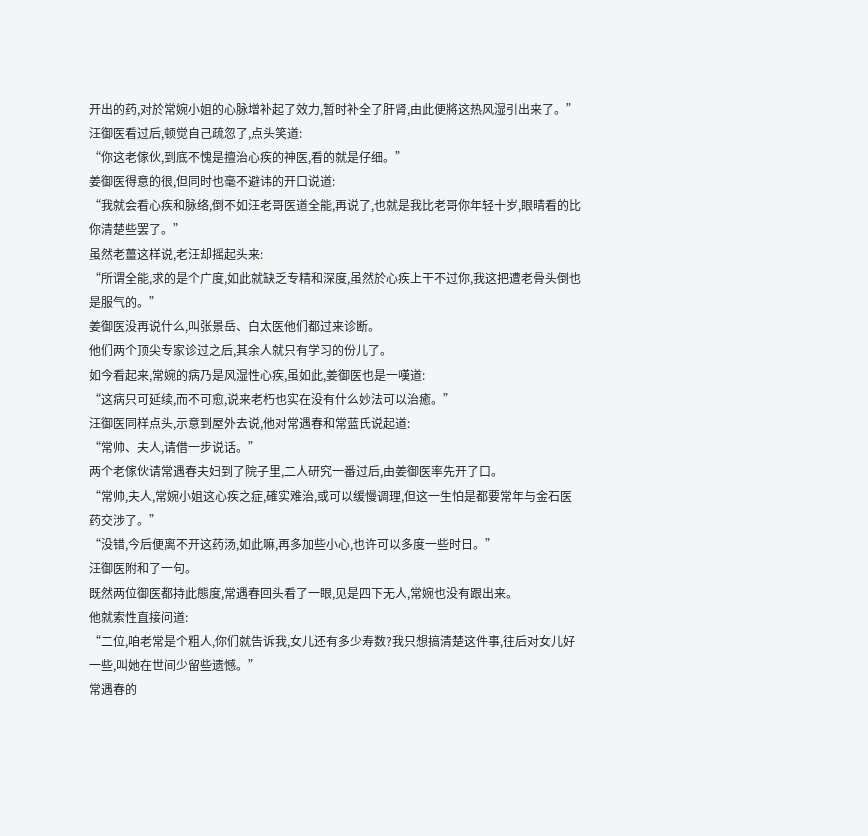开出的药,对於常婉小姐的心脉增补起了效力,暂时补全了肝肾,由此便將这热风湿引出来了。”
汪御医看过后,顿觉自己疏忽了,点头笑道:
“你这老傢伙,到底不愧是擅治心疾的神医,看的就是仔细。”
姜御医得意的很,但同时也毫不避讳的开口说道:
“我就会看心疾和脉络,倒不如汪老哥医道全能,再说了,也就是我比老哥你年轻十岁,眼晴看的比你清楚些罢了。”
虽然老薑这样说,老汪却摇起头来:
“所谓全能,求的是个广度,如此就缺乏专精和深度,虽然於心疾上干不过你,我这把遭老骨头倒也是服气的。”
姜御医没再说什么,叫张景岳、白太医他们都过来诊断。
他们两个顶尖专家诊过之后,其余人就只有学习的份儿了。
如今看起来,常婉的病乃是风湿性心疾,虽如此,姜御医也是一嘆道:
“这病只可延续,而不可愈,说来老朽也实在没有什么妙法可以治癒。”
汪御医同样点头,示意到屋外去说,他对常遇春和常蓝氏说起道:
“常帅、夫人,请借一步说话。”
两个老傢伙请常遇春夫妇到了院子里,二人研究一番过后,由姜御医率先开了口。
“常帅,夫人,常婉小姐这心疾之症,確实难治,或可以缓慢调理,但这一生怕是都要常年与金石医药交涉了。”
“没错,今后便离不开这药汤,如此嘛,再多加些小心,也许可以多度一些时日。”
汪御医附和了一句。
既然两位御医都持此態度,常遇春回头看了一眼,见是四下无人,常婉也没有跟出来。
他就索性直接问道:
“二位,咱老常是个粗人,你们就告诉我,女儿还有多少寿数?我只想搞清楚这件事,往后对女儿好一些,叫她在世间少留些遗憾。”
常遇春的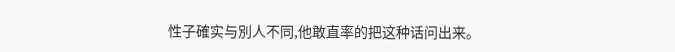性子確实与別人不同,他敢直率的把这种话问出来。